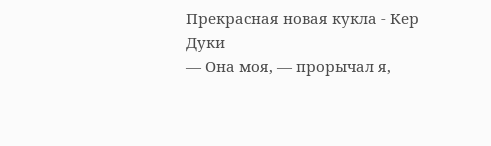Прекрасная новая кукла - Кер Дуки
— Она моя, — прорычал я,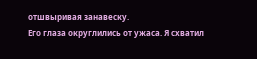отшвыривая занавеску.
Его глаза округлились от ужаса. Я схватил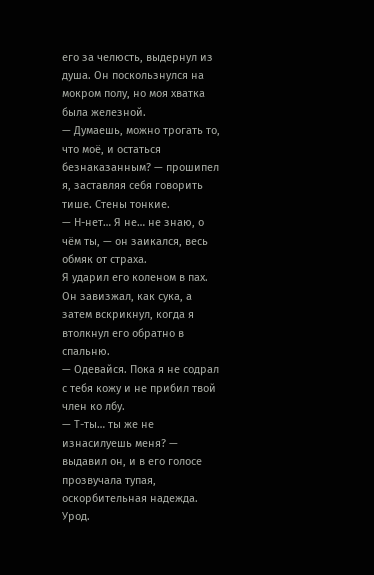его за челюсть, выдернул из душа. Он поскользнулся на мокром полу, но моя хватка была железной.
— Думаешь, можно трогать то, что моё, и остаться безнаказанным? — прошипел я, заставляя себя говорить тише. Стены тонкие.
— Н-нет… Я не… не знаю, о чём ты, — он заикался, весь обмяк от страха.
Я ударил его коленом в пах. Он завизжал, как сука, а затем вскрикнул, когда я втолкнул его обратно в спальню.
— Одевайся. Пока я не содрал с тебя кожу и не прибил твой член ко лбу.
— Т-ты… ты же не изнасилуешь меня? — выдавил он, и в его голосе прозвучала тупая, оскорбительная надежда.
Урод.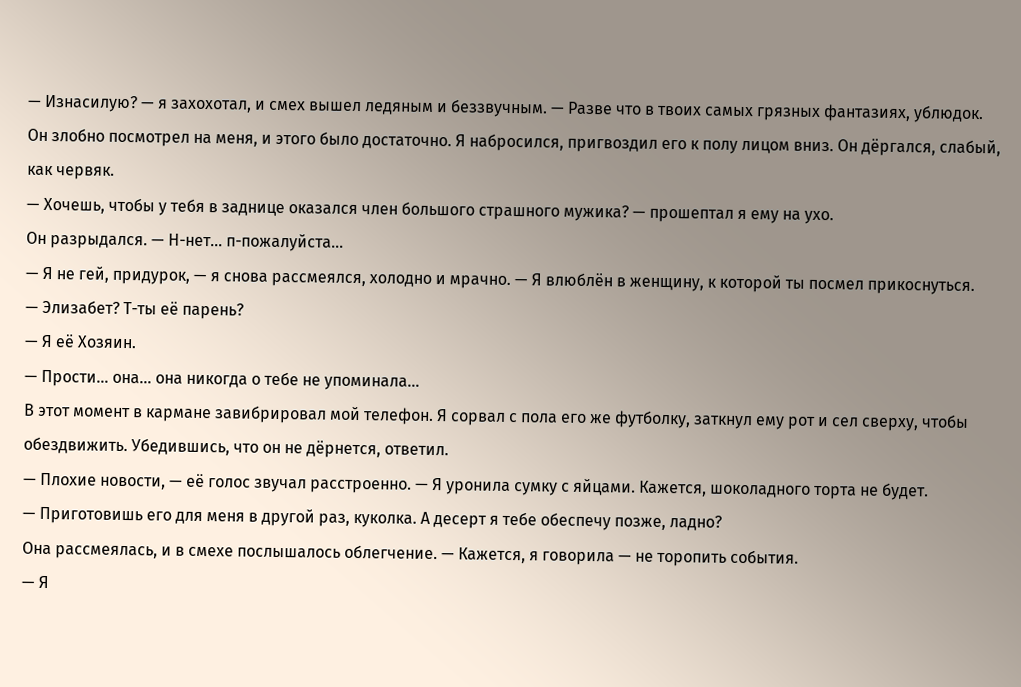— Изнасилую? — я захохотал, и смех вышел ледяным и беззвучным. — Разве что в твоих самых грязных фантазиях, ублюдок.
Он злобно посмотрел на меня, и этого было достаточно. Я набросился, пригвоздил его к полу лицом вниз. Он дёргался, слабый, как червяк.
— Хочешь, чтобы у тебя в заднице оказался член большого страшного мужика? — прошептал я ему на ухо.
Он разрыдался. — Н-нет… п-пожалуйста…
— Я не гей, придурок, — я снова рассмеялся, холодно и мрачно. — Я влюблён в женщину, к которой ты посмел прикоснуться.
— Элизабет? Т-ты её парень?
— Я её Хозяин.
— Прости… она… она никогда о тебе не упоминала…
В этот момент в кармане завибрировал мой телефон. Я сорвал с пола его же футболку, заткнул ему рот и сел сверху, чтобы обездвижить. Убедившись, что он не дёрнется, ответил.
— Плохие новости, — её голос звучал расстроенно. — Я уронила сумку с яйцами. Кажется, шоколадного торта не будет.
— Приготовишь его для меня в другой раз, куколка. А десерт я тебе обеспечу позже, ладно?
Она рассмеялась, и в смехе послышалось облегчение. — Кажется, я говорила — не торопить события.
— Я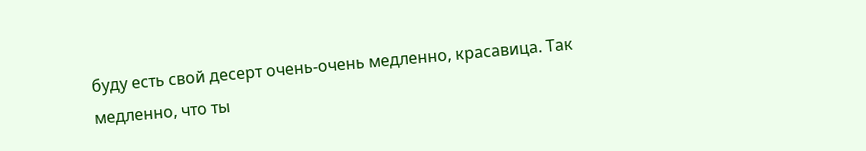буду есть свой десерт очень-очень медленно, красавица. Так медленно, что ты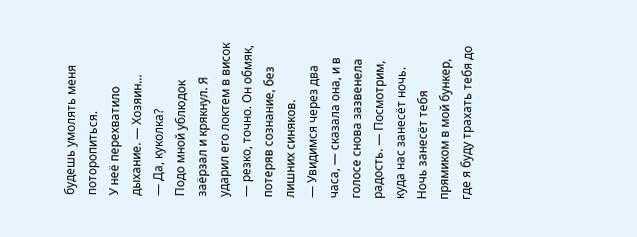будешь умолять меня поторопиться.
У неё перехватило дыхание. — Хозяин...
— Да, куколка?
Подо мной ублюдок заёрзал и крякнул. Я ударил его локтем в висок — резко, точно. Он обмяк, потеряв сознание, без лишних синяков.
— Увидимся через два часа, — сказала она, и в голосе снова зазвенела радость. — Посмотрим, куда нас занесёт ночь.
Ночь занесёт тебя прямиком в мой бункер, где я буду трахать тебя до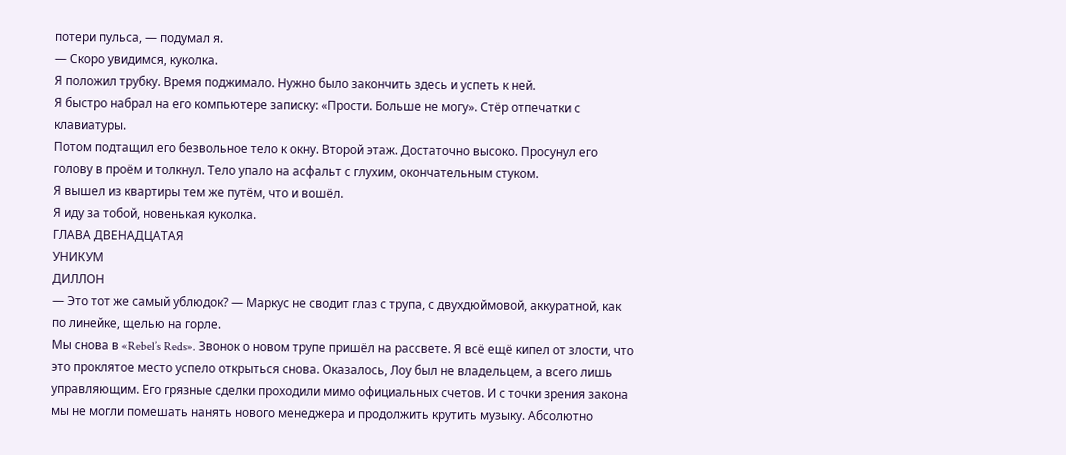потери пульса, — подумал я.
— Скоро увидимся, куколка.
Я положил трубку. Время поджимало. Нужно было закончить здесь и успеть к ней.
Я быстро набрал на его компьютере записку: «Прости. Больше не могу». Стёр отпечатки с клавиатуры.
Потом подтащил его безвольное тело к окну. Второй этаж. Достаточно высоко. Просунул его голову в проём и толкнул. Тело упало на асфальт с глухим, окончательным стуком.
Я вышел из квартиры тем же путём, что и вошёл.
Я иду за тобой, новенькая куколка.
ГЛАВА ДВЕНАДЦАТАЯ
УНИКУМ
ДИЛЛОН
— Это тот же самый ублюдок? — Маркус не сводит глаз с трупа, с двухдюймовой, аккуратной, как по линейке, щелью на горле.
Мы снова в «Rebel’s Reds». Звонок о новом трупе пришёл на рассвете. Я всё ещё кипел от злости, что это проклятое место успело открыться снова. Оказалось, Лоу был не владельцем, а всего лишь управляющим. Его грязные сделки проходили мимо официальных счетов. И с точки зрения закона мы не могли помешать нанять нового менеджера и продолжить крутить музыку. Абсолютно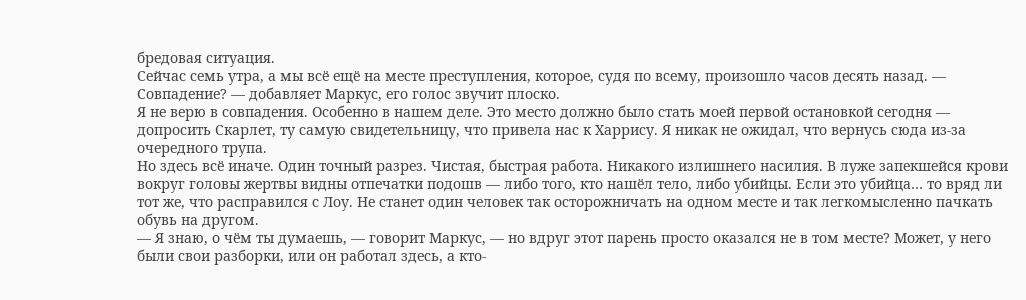бредовая ситуация.
Сейчас семь утра, а мы всё ещё на месте преступления, которое, судя по всему, произошло часов десять назад. — Совпадение? — добавляет Маркус, его голос звучит плоско.
Я не верю в совпадения. Особенно в нашем деле. Это место должно было стать моей первой остановкой сегодня — допросить Скарлет, ту самую свидетельницу, что привела нас к Харрису. Я никак не ожидал, что вернусь сюда из-за очередного трупа.
Но здесь всё иначе. Один точный разрез. Чистая, быстрая работа. Никакого излишнего насилия. В луже запекшейся крови вокруг головы жертвы видны отпечатки подошв — либо того, кто нашёл тело, либо убийцы. Если это убийца… то вряд ли тот же, что расправился с Лоу. Не станет один человек так осторожничать на одном месте и так легкомысленно пачкать обувь на другом.
— Я знаю, о чём ты думаешь, — говорит Маркус, — но вдруг этот парень просто оказался не в том месте? Может, у него были свои разборки, или он работал здесь, а кто-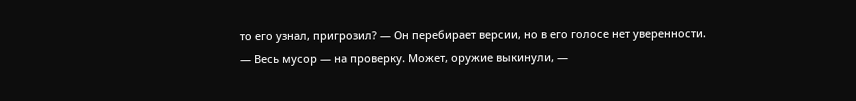то его узнал, пригрозил? — Он перебирает версии, но в его голосе нет уверенности.
— Весь мусор — на проверку. Может, оружие выкинули, —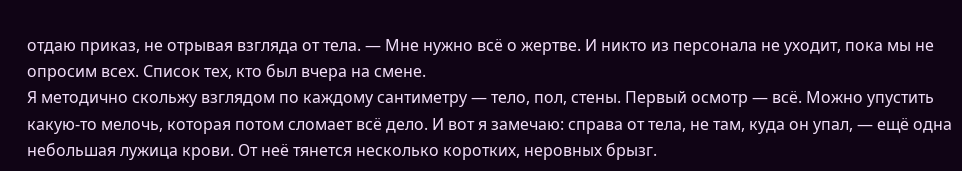отдаю приказ, не отрывая взгляда от тела. — Мне нужно всё о жертве. И никто из персонала не уходит, пока мы не опросим всех. Список тех, кто был вчера на смене.
Я методично скольжу взглядом по каждому сантиметру — тело, пол, стены. Первый осмотр — всё. Можно упустить какую-то мелочь, которая потом сломает всё дело. И вот я замечаю: справа от тела, не там, куда он упал, — ещё одна небольшая лужица крови. От неё тянется несколько коротких, неровных брызг.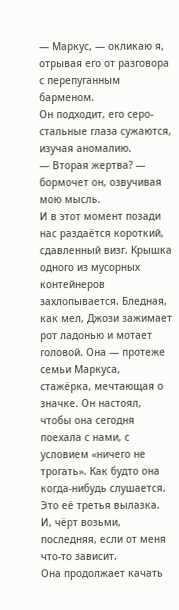— Маркус, — окликаю я, отрывая его от разговора с перепуганным барменом.
Он подходит, его серо-стальные глаза сужаются, изучая аномалию.
— Вторая жертва? — бормочет он, озвучивая мою мысль.
И в этот момент позади нас раздаётся короткий, сдавленный визг. Крышка одного из мусорных контейнеров захлопывается. Бледная, как мел, Джози зажимает рот ладонью и мотает головой. Она — протеже семьи Маркуса, стажёрка, мечтающая о значке. Он настоял, чтобы она сегодня поехала с нами, с условием «ничего не трогать». Как будто она когда-нибудь слушается.
Это её третья вылазка. И, чёрт возьми, последняя, если от меня что-то зависит.
Она продолжает качать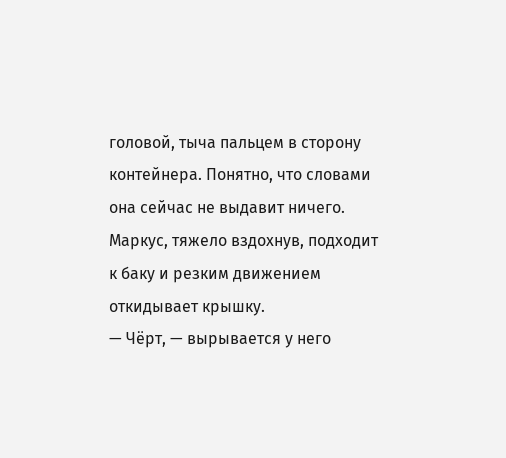головой, тыча пальцем в сторону контейнера. Понятно, что словами она сейчас не выдавит ничего. Маркус, тяжело вздохнув, подходит к баку и резким движением откидывает крышку.
— Чёрт, — вырывается у него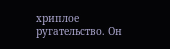хриплое ругательство. Он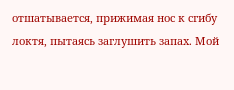отшатывается, прижимая нос к сгибу локтя, пытаясь заглушить запах. Мой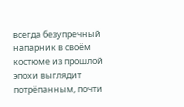всегда безупречный напарник в своём костюме из прошлой эпохи выглядит потрёпанным, почти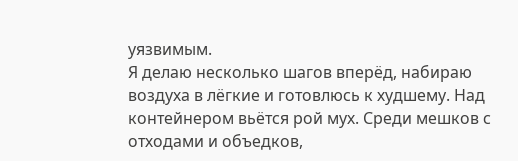уязвимым.
Я делаю несколько шагов вперёд, набираю воздуха в лёгкие и готовлюсь к худшему. Над контейнером вьётся рой мух. Среди мешков с отходами и объедков,